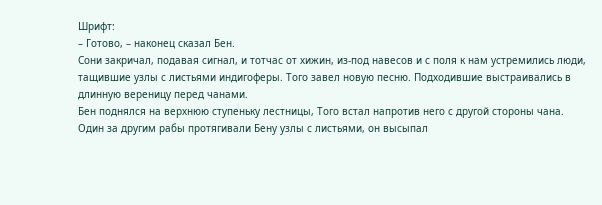Шрифт:
– Готово, – наконец сказал Бен.
Сони закричал, подавая сигнал, и тотчас от хижин, из-под навесов и с поля к нам устремились люди, тащившие узлы с листьями индигоферы. Того завел новую песню. Подходившие выстраивались в длинную вереницу перед чанами.
Бен поднялся на верхнюю ступеньку лестницы, Того встал напротив него с другой стороны чана. Один за другим рабы протягивали Бену узлы с листьями, он высыпал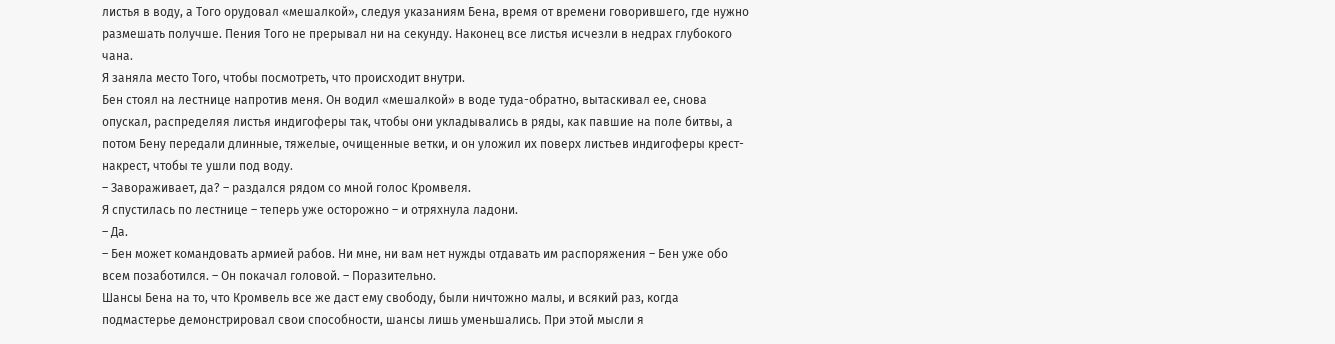листья в воду, а Того орудовал «мешалкой», следуя указаниям Бена, время от времени говорившего, где нужно размешать получше. Пения Того не прерывал ни на секунду. Наконец все листья исчезли в недрах глубокого чана.
Я заняла место Того, чтобы посмотреть, что происходит внутри.
Бен стоял на лестнице напротив меня. Он водил «мешалкой» в воде туда-обратно, вытаскивал ее, снова опускал, распределяя листья индигоферы так, чтобы они укладывались в ряды, как павшие на поле битвы, а потом Бену передали длинные, тяжелые, очищенные ветки, и он уложил их поверх листьев индигоферы крест-накрест, чтобы те ушли под воду.
– Завораживает, да? – раздался рядом со мной голос Кромвеля.
Я спустилась по лестнице – теперь уже осторожно – и отряхнула ладони.
– Да.
– Бен может командовать армией рабов. Ни мне, ни вам нет нужды отдавать им распоряжения – Бен уже обо всем позаботился. – Он покачал головой. – Поразительно.
Шансы Бена на то, что Кромвель все же даст ему свободу, были ничтожно малы, и всякий раз, когда подмастерье демонстрировал свои способности, шансы лишь уменьшались. При этой мысли я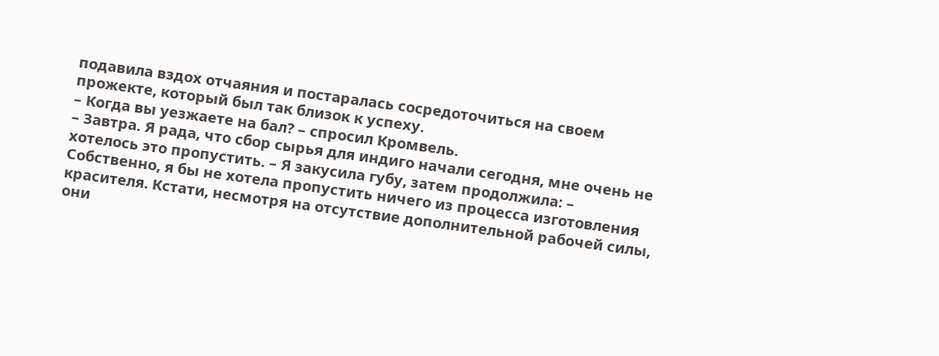подавила вздох отчаяния и постаралась сосредоточиться на своем прожекте, который был так близок к успеху.
– Когда вы уезжаете на бал? – спросил Кромвель.
– Завтра. Я рада, что сбор сырья для индиго начали сегодня, мне очень не хотелось это пропустить. – Я закусила губу, затем продолжила: – Собственно, я бы не хотела пропустить ничего из процесса изготовления красителя. Кстати, несмотря на отсутствие дополнительной рабочей силы, они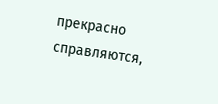прекрасно справляются,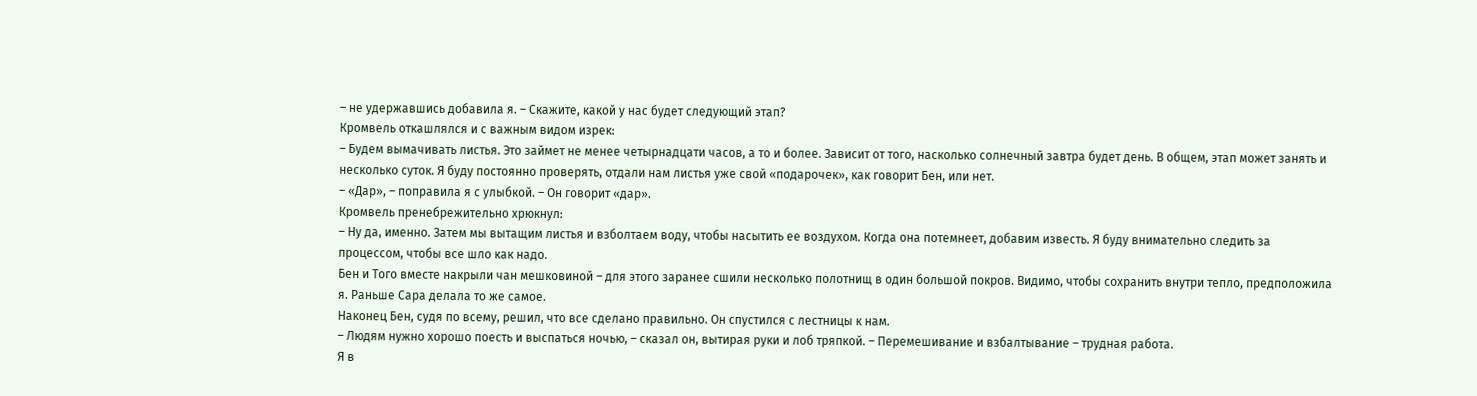– не удержавшись добавила я. – Скажите, какой у нас будет следующий этап?
Кромвель откашлялся и с важным видом изрек:
– Будем вымачивать листья. Это займет не менее четырнадцати часов, а то и более. Зависит от того, насколько солнечный завтра будет день. В общем, этап может занять и несколько суток. Я буду постоянно проверять, отдали нам листья уже свой «подарочек», как говорит Бен, или нет.
– «Дар», – поправила я с улыбкой. – Он говорит «дар».
Кромвель пренебрежительно хрюкнул:
– Ну да, именно. Затем мы вытащим листья и взболтаем воду, чтобы насытить ее воздухом. Когда она потемнеет, добавим известь. Я буду внимательно следить за процессом, чтобы все шло как надо.
Бен и Того вместе накрыли чан мешковиной – для этого заранее сшили несколько полотнищ в один большой покров. Видимо, чтобы сохранить внутри тепло, предположила я. Раньше Сара делала то же самое.
Наконец Бен, судя по всему, решил, что все сделано правильно. Он спустился с лестницы к нам.
– Людям нужно хорошо поесть и выспаться ночью, – сказал он, вытирая руки и лоб тряпкой. – Перемешивание и взбалтывание – трудная работа.
Я в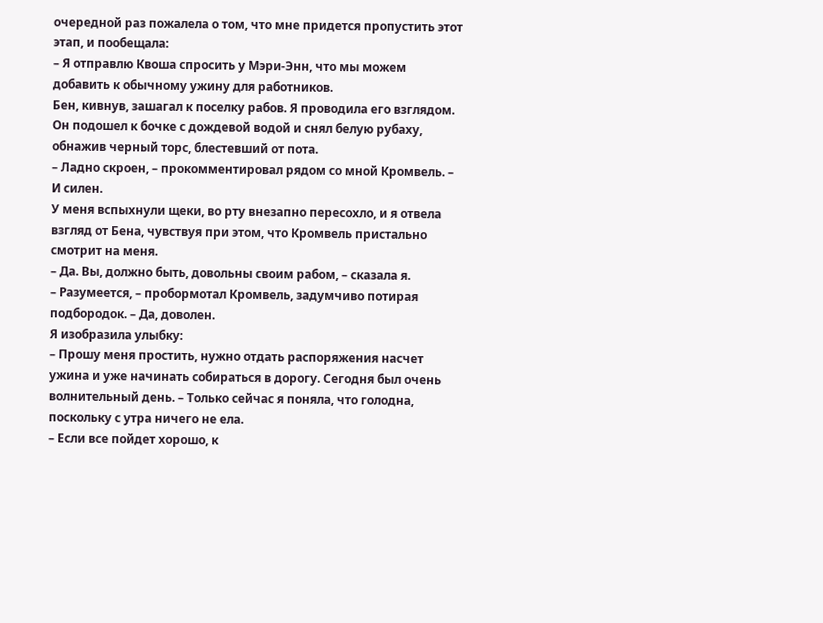очередной раз пожалела о том, что мне придется пропустить этот этап, и пообещала:
– Я отправлю Квоша спросить у Мэри-Энн, что мы можем добавить к обычному ужину для работников.
Бен, кивнув, зашагал к поселку рабов. Я проводила его взглядом. Он подошел к бочке с дождевой водой и снял белую рубаху, обнажив черный торс, блестевший от пота.
– Ладно скроен, – прокомментировал рядом со мной Кромвель. – И силен.
У меня вспыхнули щеки, во рту внезапно пересохло, и я отвела взгляд от Бена, чувствуя при этом, что Кромвель пристально смотрит на меня.
– Да. Вы, должно быть, довольны своим рабом, – сказала я.
– Разумеется, – пробормотал Кромвель, задумчиво потирая подбородок. – Да, доволен.
Я изобразила улыбку:
– Прошу меня простить, нужно отдать распоряжения насчет ужина и уже начинать собираться в дорогу. Сегодня был очень волнительный день. – Только сейчас я поняла, что голодна, поскольку с утра ничего не ела.
– Если все пойдет хорошо, к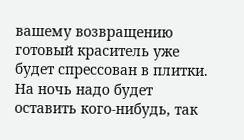вашему возвращению готовый краситель уже будет спрессован в плитки. На ночь надо будет оставить кого-нибудь, так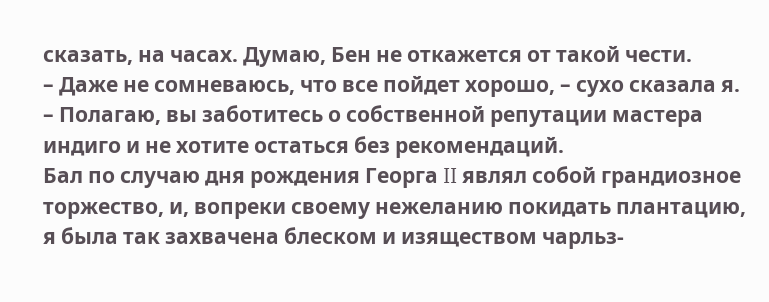сказать, на часах. Думаю, Бен не откажется от такой чести.
– Даже не сомневаюсь, что все пойдет хорошо, – сухо сказала я. – Полагаю, вы заботитесь о собственной репутации мастера индиго и не хотите остаться без рекомендаций.
Бал по случаю дня рождения Георга II являл собой грандиозное торжество, и, вопреки своему нежеланию покидать плантацию, я была так захвачена блеском и изяществом чарльз-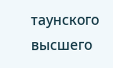таунского высшего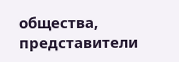общества, представители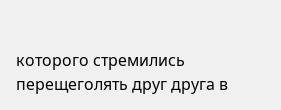которого стремились перещеголять друг друга в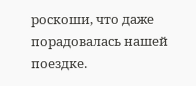роскоши, что даже порадовалась нашей поездке.